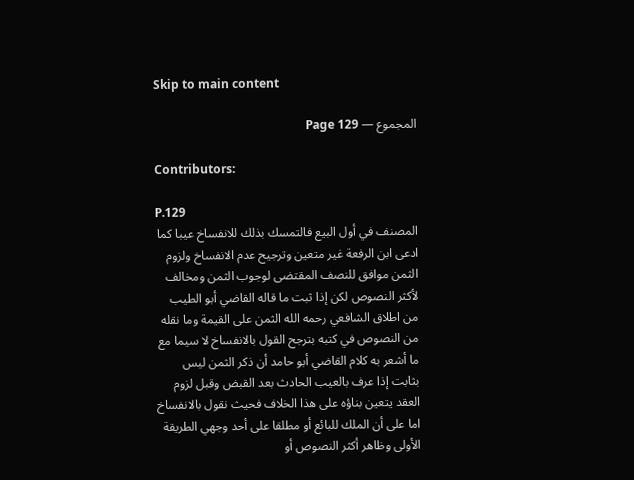Skip to main content

المجموع — Page 129

Contributors:

P.129
المصنف في أول البيع فالتمسك بذلك للانفساخ عيبا كما ادعى ابن الرفعة غير متعين وترجيح عدم الانفساخ ولزوم الثمن موافق للنصف المقتضى لوجوب الثمن ومخالف لأكثر النصوص لكن إذا ثبت ما قاله القاضي أبو الطيب من اطلاق الشافعي رحمه الله الثمن على القيمة وما نقله من النصوص في كتبه بترجح القول بالانفساخ لا سيما مع ما أشعر به كلام القاضي أبو حامد أن ذكر الثمن ليس بثابت إذا عرف بالعيب الحادث بعد القبض وقبل لزوم العقد يتعين بناؤه على هذا الخلاف فحيث نقول بالانفساخ اما على أن الملك للبائع أو مطلقا على أحد وجهي الطريقة الأولى وظاهر أكثر النصوص أو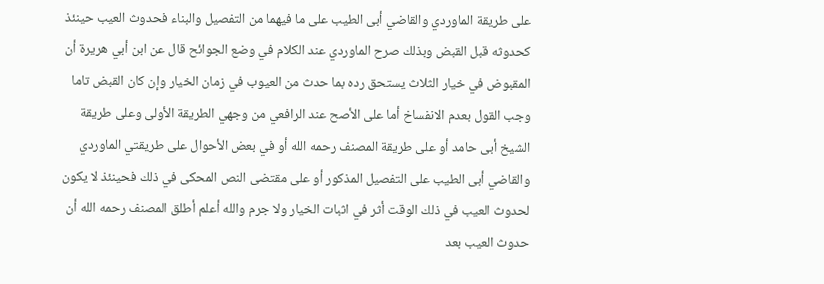على طريقة الماوردي والقاضي أبى الطيب على ما فيهما من التفصيل والبناء فحدوث العيب حينئذ كحدوثه قبل القبض وبذلك صرح الماوردي عند الكلام في وضع الجوائح قال عن ابن أبي هريرة أن المقبوض في خيار الثلاث يستحق رده بما حدث من العيوب في زمان الخيار وإن كان القبض تاما وجب القول بعدم الانفساخ أما على الأصح عند الرافعي من وجهي الطريقة الأولى وعلى طريقة الشيخ أبى حامد أو على طريقة المصنف رحمه الله أو في بعض الأحوال على طريقتي الماوردي والقاضي أبى الطيب على التفصيل المذكور أو على مقتضى النص المحكى في ذلك فحينئذ لا يكون لحدوث العيب في ذلك الوقت أثر في اثبات الخيار ولا جرم والله أعلم أطلق المصنف رحمه الله أن حدوث العيب بعد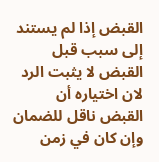القبض إذا لم يستند إلى سبب قبل القبض لا يثبت الرد لان اختياره أن القبض ناقل للضمان وإن كان في زمن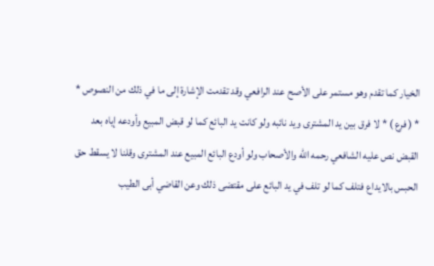الخيار كما تقدم وهو مستمر على الأصح عند الرافعي وقد تقدمت الإشارة إلى ما في ذلك من النصوص *
* ( فرع ) * لا فرق بين يد المشترى ويد نائبه ولو كانت يد البائع كما لو قبض المبيع وأودعه إياه بعد القبض نص عليه الشافعي رحمه الله والأصحاب ولو أودع البائع المبيع عند المشترى وقلنا لا يسقط حق الحبس بالايداع فتلف كما لو تلف في يد البائع على مقتضى ذلك وعن القاضي أبى الطيب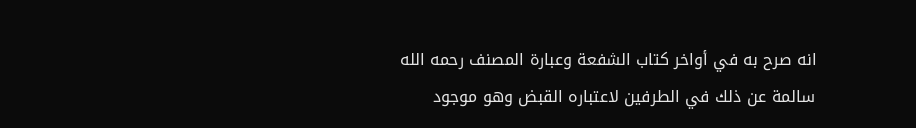انه صرح به في أواخر كتاب الشفعة وعبارة المصنف رحمه الله سالمة عن ذلك في الطرفين لاعتباره القبض وهو موجود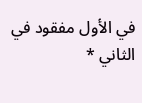في الأول مفقود في الثاني *